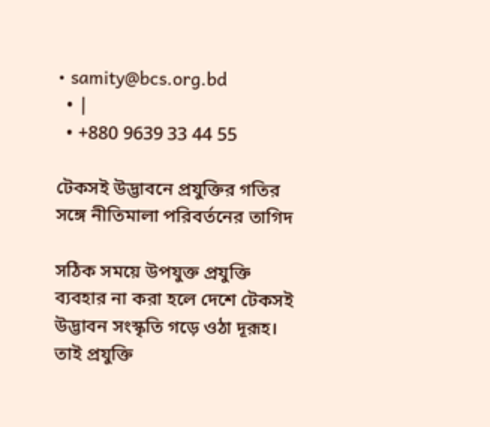• samity@bcs.org.bd
  • |
  • +880 9639 33 44 55

টেকসই উদ্ভাবনে প্রযুক্তির গতির সঙ্গে নীতিমালা পরিবর্তনের তাগিদ

সঠিক সময়ে উপযুক্ত প্রযুক্তি ব্যবহার না করা হলে দেশে টেকসই উদ্ভাবন সংস্কৃতি গড়ে ওঠা দূরূহ। তাই প্রযুক্তি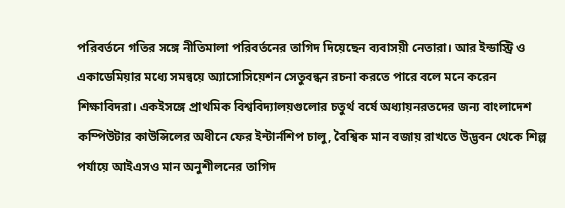পরিবর্তনে গতির সঙ্গে নীতিমালা পরিবর্তনের তাগিদ দিয়েছেন ব্যবাসয়ী নেতারা। আর ইন্ডাস্ট্রি ও একাডেমিয়ার মধ্যে সমন্বয়ে অ্যাসোসিয়েশন সেতুবন্ধন রচনা করতে পারে বলে মনে করেন শিক্ষাবিদরা। একইসঙ্গে প্রাথমিক বিশ্ববিদ্যালয়গুলোর চতুর্থ বর্ষে অধ্যায়নরতদের জন্য বাংলাদেশ কম্পিউটার কাউন্সিলের অধীনে ফের ইন্টার্নশিপ চালু, বৈশ্বিক মান বজায় রাখতে উদ্ভবন থেকে শিল্প পর্যায়ে আইএসও মান অনুশীলনের তাগিদ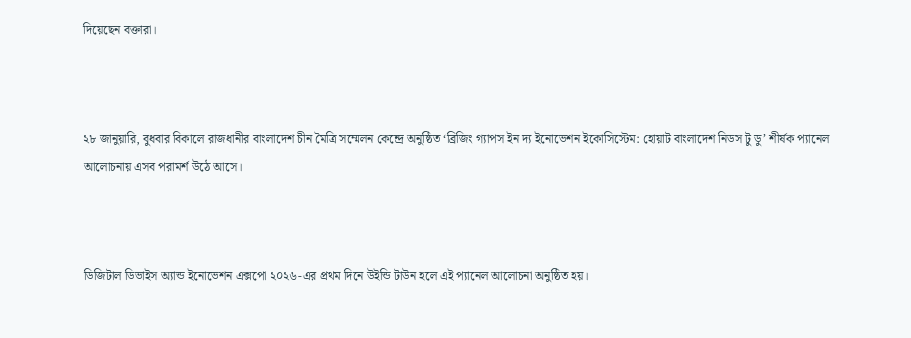দিয়েছেন বক্তারা।



২৮ জানুয়ারি, বুধবার বিকালে রাজধানীর বাংলাদেশ চীন মৈত্রি সম্মেলন কেন্দ্রে অনুষ্ঠিত ‘ব্রিজিং গ্যাপস ইন দ্য ইনোভেশন ইকোসিস্টেম: হোয়াট বাংলাদেশ নিডস টু ডু’ শীর্ষক প্যানেল আলোচনায় এসব পরামর্শ উঠে আসে।



ডিজিটাল ডিভাইস অ্যান্ড ইনোভেশন এক্সপো ২০২৬-এর প্রথম দিনে উইন্ডি টাউন হলে এই প্যানেল আলোচনা অনুষ্ঠিত হয়।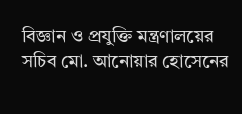বিজ্ঞান ও প্রযুক্তি মন্ত্রণালয়ের সচিব মো. আনোয়ার হোসেনের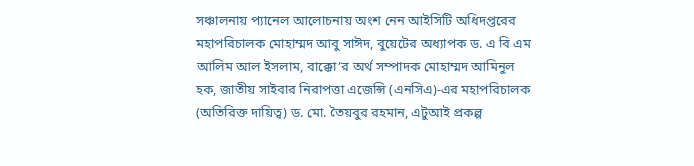সঞ্চালনায় প্যানেল আলোচনায় অংশ নেন আইসিটি অধিদপ্তরের মহাপরিচালক মোহাম্মদ আবু সাঈদ, বুয়েটের অধ্যাপক ড. এ বি এম আলিম আল ইসলাম, বাক্কো’র অর্থ সম্পাদক মোহাম্মদ আমিনুল হক, জাতীয় সাইবার নিরাপত্তা এজেন্সি (এনসিএ)-এর মহাপরিচালক (অতিরিক্ত দায়িত্ব) ড. মো. তৈয়বুর রহমান, এটুআই প্রকল্প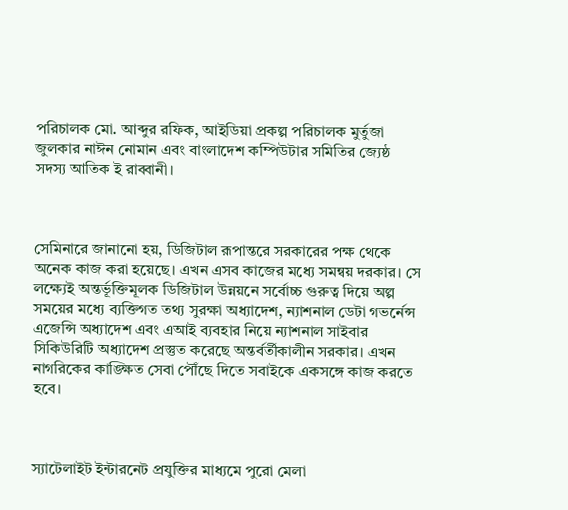পরিচালক মো. আব্দুর রফিক, আইডিয়া প্রকল্প পরিচালক মুর্তুজা জুলকার নাঈন নোমান এবং বাংলাদেশ কম্পিউটার সমিতির জ্যেষ্ঠ সদস্য আতিক ই রাব্বানী।



সেমিনারে জানানো হয়, ডিজিটাল রূপান্তরে সরকারের পক্ষ থেকে অনেক কাজ করা হয়েছে। এখন এসব কাজের মধ্যে সমন্বয় দরকার। সে লক্ষ্যেই অন্তর্ভূক্তিমূলক ডিজিটাল উন্নয়নে সর্বোচ্চ গুরুত্ব দিয়ে অল্প সময়ের মধ্যে ব্যক্তিগত তথ্য সুরক্ষা অধ্যাদেশ, ন্যাশনাল ডেটা গভর্নেন্স এজেন্সি অধ্যাদেশ এবং এআই ব্যবহার নিয়ে ন্যাশনাল সাইবার সিকিউরিটি অধ্যাদেশ প্রস্তুত করেছে অন্তর্বর্তীকালীন সরকার। এখন নাগরিকের কাঙ্ক্ষিত সেবা পৌঁছে দিতে সবাইকে একসঙ্গে কাজ করতে হবে।



স্যাটেলাইট ইন্টারনেট প্রযুক্তির মাধ্যমে পুরো মেলা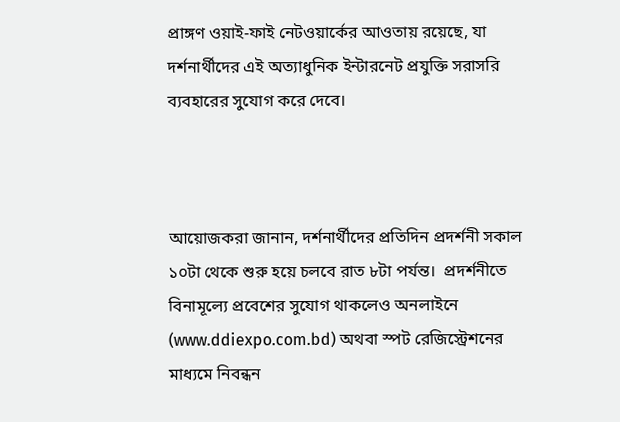প্রাঙ্গণ ওয়াই-ফাই নেটওয়ার্কের আওতায় রয়েছে, যা দর্শনার্থীদের এই অত্যাধুনিক ইন্টারনেট প্রযুক্তি সরাসরি ব্যবহারের সুযোগ করে দেবে।



আয়োজকরা জানান, দর্শনার্থীদের প্রতিদিন প্রদর্শনী সকাল ১০টা থেকে শুরু হয়ে চলবে রাত ৮টা পর্যন্ত।  প্রদর্শনীতে বিনামূল্যে প্রবেশের সুযোগ থাকলেও অনলাইনে (www.ddiexpo.com.bd) অথবা স্পট রেজিস্ট্রেশনের মাধ্যমে নিবন্ধন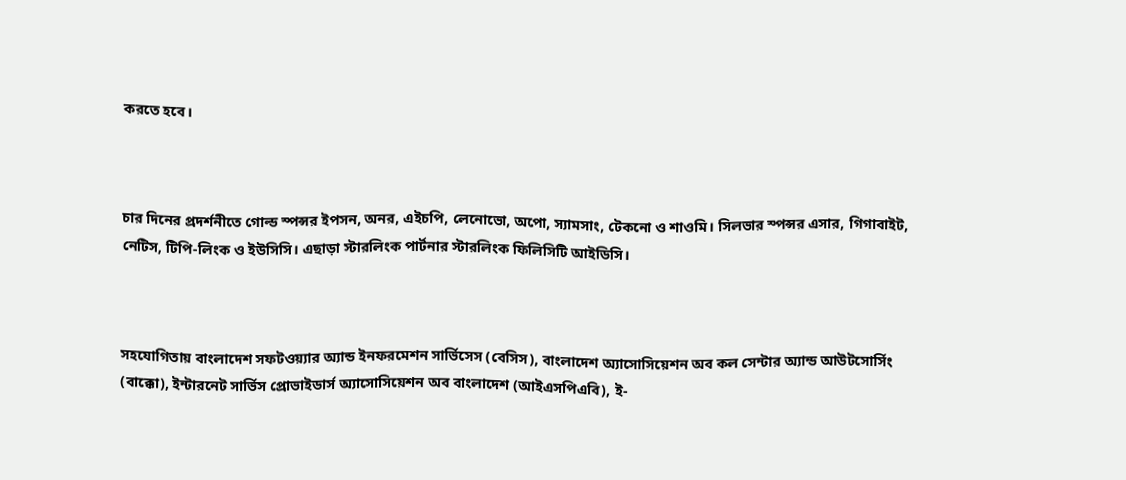করতে হবে।



চার দিনের প্রদর্শনীতে গোল্ড স্পন্সর ইপসন, অনর, এইচপি, লেনোভো, অপো, স্যামসাং, টেকনো ও শাওমি। সিলভার স্পন্সর এসার, গিগাবাইট, নেটিস, টিপি-লিংক ও ইউসিসি। এছাড়া স্টারলিংক পার্টনার স্টারলিংক ফিলিসিটি আইডিসি।



সহযোগিতায় বাংলাদেশ সফটওয়্যার অ্যান্ড ইনফরমেশন সার্ভিসেস (বেসিস), বাংলাদেশ অ্যাসোসিয়েশন অব কল সেন্টার অ্যান্ড আউটসোর্সিং (বাক্কো), ইন্টারনেট সার্ভিস প্রোভাইডার্স অ্যাসোসিয়েশন অব বাংলাদেশ (আইএসপিএবি), ই-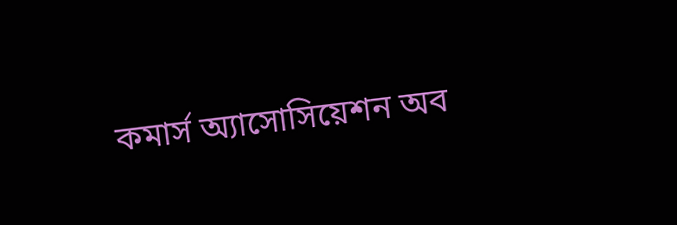কমার্স অ্যাসোসিয়েশন অব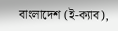বাংলাদেশ (ই-ক্যাব),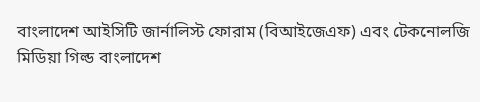বাংলাদেশ আইসিটি জার্নালিস্ট ফোরাম (বিআইজেএফ) এবং টেকনোলজি মিডিয়া গিল্ড বাংলাদেশ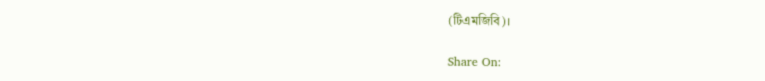(টিএমজিবি)।

Share On: